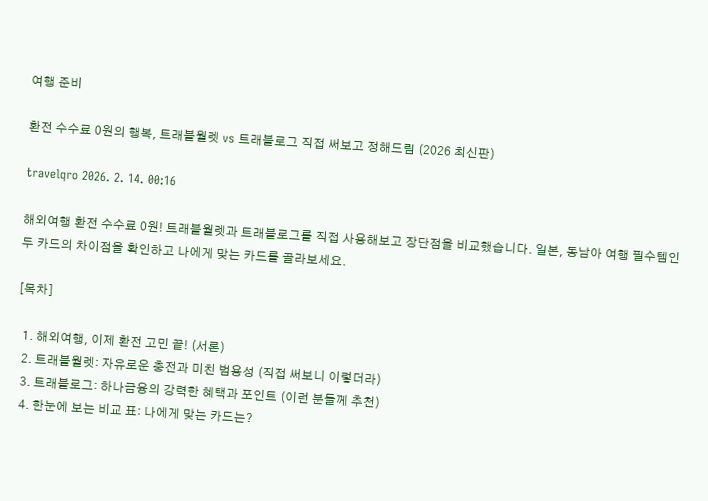여행 준비

환전 수수료 0원의 행복, 트래블월렛 vs 트래블로그 직접 써보고 정해드림 (2026 최신판)

travelqro 2026. 2. 14. 00:16

해외여행 환전 수수료 0원! 트래블월렛과 트래블로그를 직접 사용해보고 장단점을 비교했습니다. 일본, 동남아 여행 필수템인 두 카드의 차이점을 확인하고 나에게 맞는 카드를 골라보세요.

[목차]

  1. 해외여행, 이제 환전 고민 끝! (서론)
  2. 트래블월렛: 자유로운 충전과 미친 범용성 (직접 써보니 이렇더라)
  3. 트래블로그: 하나금융의 강력한 혜택과 포인트 (이런 분들께 추천)
  4. 한눈에 보는 비교 표: 나에게 맞는 카드는?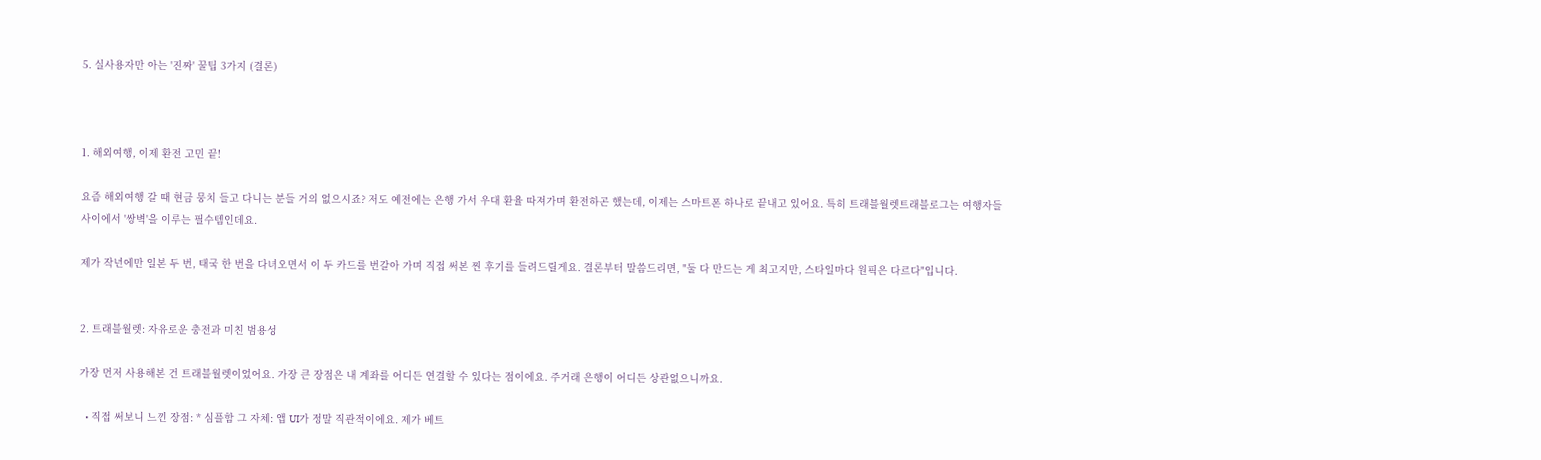5. 실사용자만 아는 '진짜' 꿀팁 3가지 (결론)



1. 해외여행, 이제 환전 고민 끝!

요즘 해외여행 갈 때 현금 뭉치 들고 다니는 분들 거의 없으시죠? 저도 예전에는 은행 가서 우대 환율 따져가며 환전하곤 했는데, 이제는 스마트폰 하나로 끝내고 있어요. 특히 트래블월렛트래블로그는 여행자들 사이에서 '쌍벽'을 이루는 필수템인데요.

제가 작년에만 일본 두 번, 태국 한 번을 다녀오면서 이 두 카드를 번갈아 가며 직접 써본 찐 후기를 들려드릴게요. 결론부터 말씀드리면, "둘 다 만드는 게 최고지만, 스타일마다 원픽은 다르다"입니다.


2. 트래블월렛: 자유로운 충전과 미친 범용성

가장 먼저 사용해본 건 트래블월렛이었어요. 가장 큰 장점은 내 계좌를 어디든 연결할 수 있다는 점이에요. 주거래 은행이 어디든 상관없으니까요.

  • 직접 써보니 느낀 장점: * 심플함 그 자체: 앱 UI가 정말 직관적이에요. 제가 베트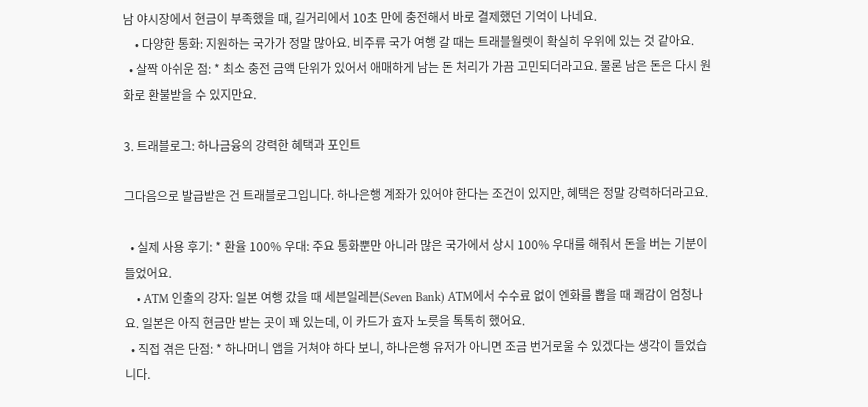남 야시장에서 현금이 부족했을 때, 길거리에서 10초 만에 충전해서 바로 결제했던 기억이 나네요.
    • 다양한 통화: 지원하는 국가가 정말 많아요. 비주류 국가 여행 갈 때는 트래블월렛이 확실히 우위에 있는 것 같아요.
  • 살짝 아쉬운 점: * 최소 충전 금액 단위가 있어서 애매하게 남는 돈 처리가 가끔 고민되더라고요. 물론 남은 돈은 다시 원화로 환불받을 수 있지만요.

3. 트래블로그: 하나금융의 강력한 혜택과 포인트

그다음으로 발급받은 건 트래블로그입니다. 하나은행 계좌가 있어야 한다는 조건이 있지만, 혜택은 정말 강력하더라고요.

  • 실제 사용 후기: * 환율 100% 우대: 주요 통화뿐만 아니라 많은 국가에서 상시 100% 우대를 해줘서 돈을 버는 기분이 들었어요.
    • ATM 인출의 강자: 일본 여행 갔을 때 세븐일레븐(Seven Bank) ATM에서 수수료 없이 엔화를 뽑을 때 쾌감이 엄청나요. 일본은 아직 현금만 받는 곳이 꽤 있는데, 이 카드가 효자 노릇을 톡톡히 했어요.
  • 직접 겪은 단점: * 하나머니 앱을 거쳐야 하다 보니, 하나은행 유저가 아니면 조금 번거로울 수 있겠다는 생각이 들었습니다.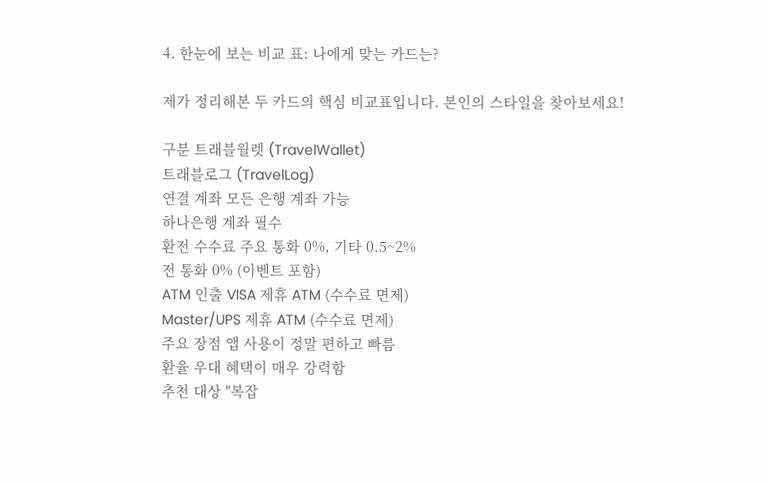4. 한눈에 보는 비교 표: 나에게 맞는 카드는?

제가 정리해본 두 카드의 핵심 비교표입니다. 본인의 스타일을 찾아보세요!

구분 트래블월렛 (TravelWallet)
트래블로그 (TravelLog)
연결 계좌 모든 은행 계좌 가능
하나은행 계좌 필수
환전 수수료 주요 통화 0%, 기타 0.5~2%
전 통화 0% (이벤트 포함)
ATM 인출 VISA 제휴 ATM (수수료 면제)
Master/UPS 제휴 ATM (수수료 면제)
주요 장점 앱 사용이 정말 편하고 빠름
환율 우대 혜택이 매우 강력함
추천 대상 "복잡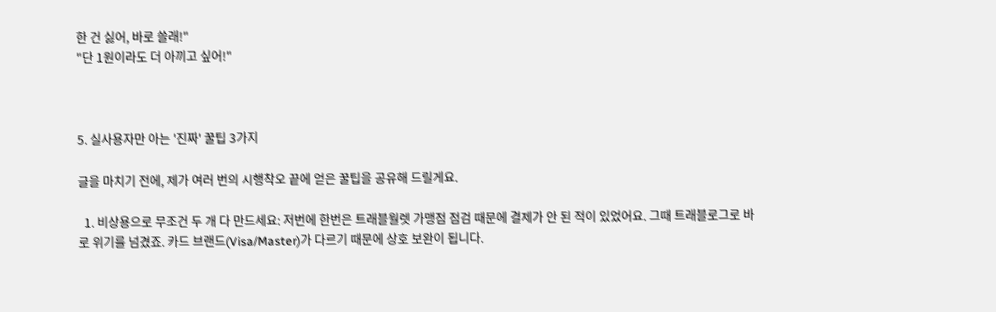한 건 싫어, 바로 쓸래!"
"단 1원이라도 더 아끼고 싶어!"



5. 실사용자만 아는 '진짜' 꿀팁 3가지

글을 마치기 전에, 제가 여러 번의 시행착오 끝에 얻은 꿀팁을 공유해 드릴게요.

  1. 비상용으로 무조건 두 개 다 만드세요: 저번에 한번은 트래블월렛 가맹점 점검 때문에 결제가 안 된 적이 있었어요. 그때 트래블로그로 바로 위기를 넘겼죠. 카드 브랜드(Visa/Master)가 다르기 때문에 상호 보완이 됩니다.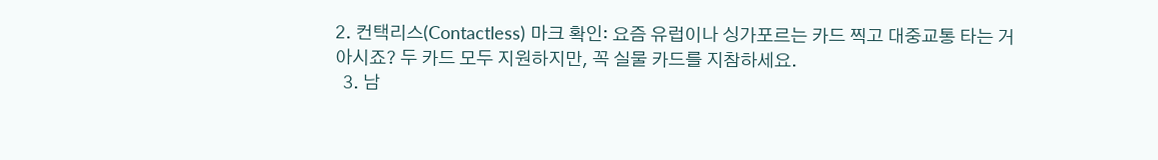2. 컨택리스(Contactless) 마크 확인: 요즘 유럽이나 싱가포르는 카드 찍고 대중교통 타는 거 아시죠? 두 카드 모두 지원하지만, 꼭 실물 카드를 지참하세요.
  3. 남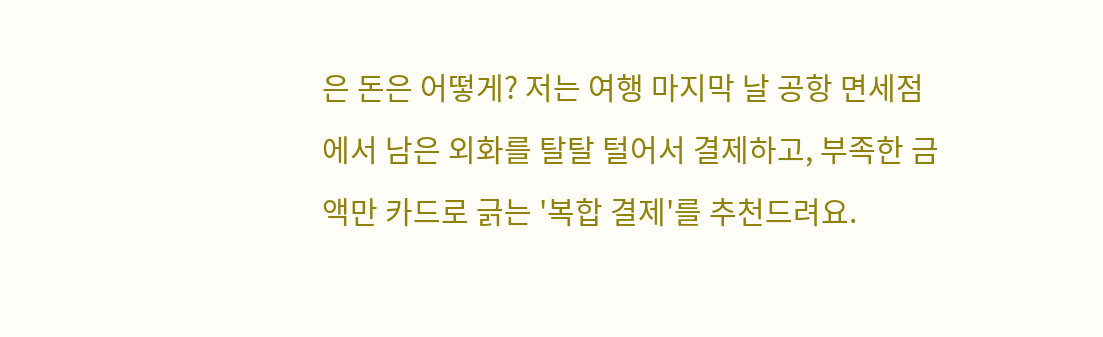은 돈은 어떻게? 저는 여행 마지막 날 공항 면세점에서 남은 외화를 탈탈 털어서 결제하고, 부족한 금액만 카드로 긁는 '복합 결제'를 추천드려요.